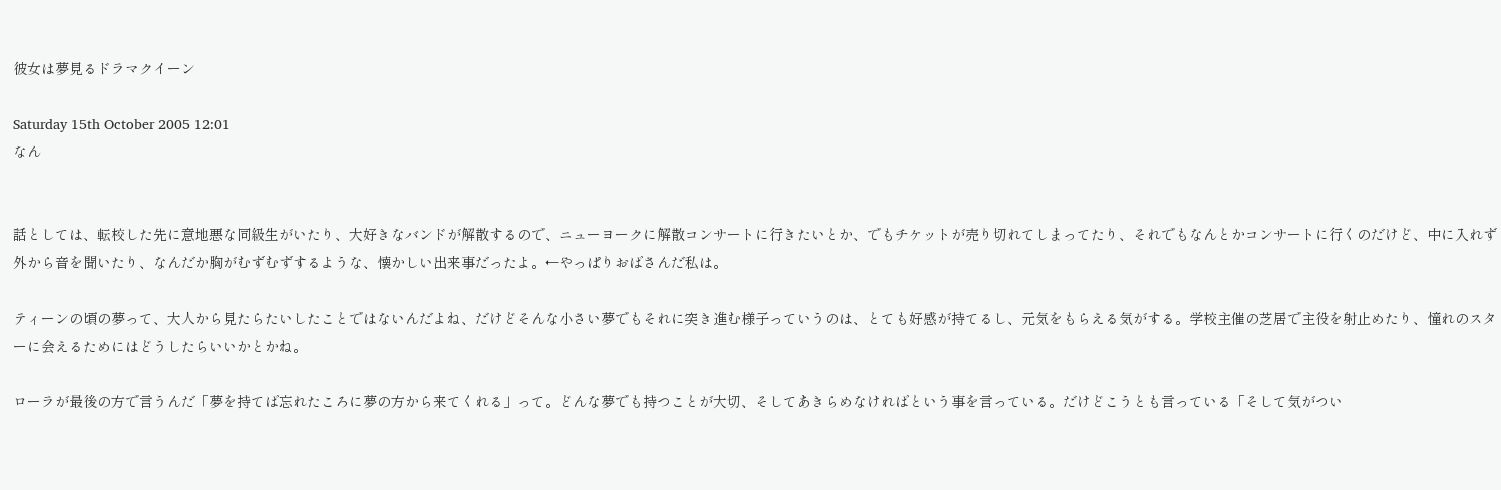彼女は夢見るドラマクイーン

Saturday 15th October 2005 12:01
なん


話としては、転校した先に意地悪な同級生がいたり、大好きなバンドが解散するので、ニューヨークに解散コンサートに行きたいとか、でもチケットが売り切れてしまってたり、それでもなんとかコンサートに行くのだけど、中に入れず外から音を聞いたり、なんだか胸がむずむずするような、懐かしい出来事だったよ。←やっぱりおばさんだ私は。

ティーンの頃の夢って、大人から見たらたいしたことではないんだよね、だけどそんな小さい夢でもそれに突き進む様子っていうのは、とても好感が持てるし、元気をもらえる気がする。学校主催の芝居で主役を射止めたり、憧れのスターに会えるためにはどうしたらいいかとかね。

ローラが最後の方で言うんだ「夢を持てば忘れたころに夢の方から来てくれる」って。どんな夢でも持つことが大切、そしてあきらめなければという事を言っている。だけどこうとも言っている「そして気がつい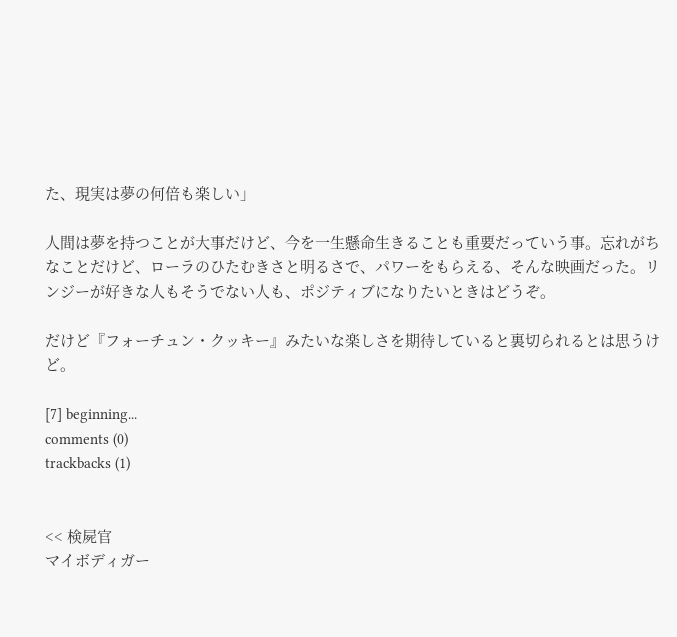た、現実は夢の何倍も楽しい」

人間は夢を持つことが大事だけど、今を一生懸命生きることも重要だっていう事。忘れがちなことだけど、ローラのひたむきさと明るさで、パワーをもらえる、そんな映画だった。リンジーが好きな人もそうでない人も、ポジティブになりたいときはどうぞ。

だけど『フォーチュン・クッキー』みたいな楽しさを期待していると裏切られるとは思うけど。

[7] beginning...
comments (0)
trackbacks (1)


<< 検屍官
マイボディガー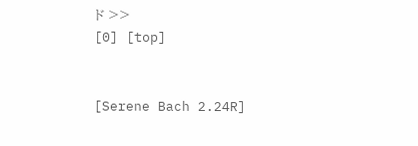ド >>
[0] [top]


[Serene Bach 2.24R]